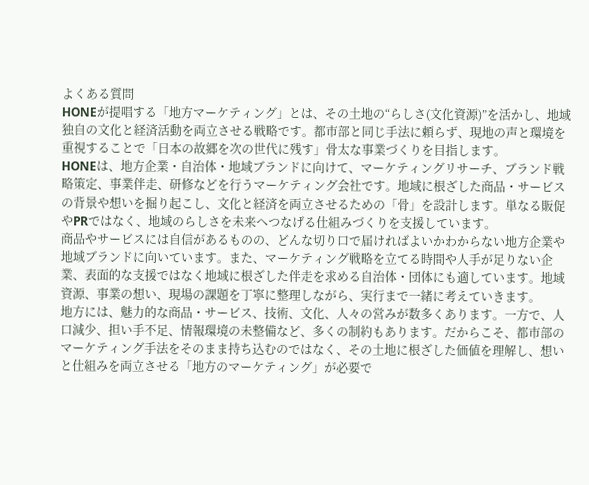よくある質問
HONEが提唱する「地方マーケティング」とは、その土地の“らしさ(文化資源)”を活かし、地域独自の文化と経済活動を両立させる戦略です。都市部と同じ手法に頼らず、現地の声と環境を重視することで「日本の故郷を次の世代に残す」骨太な事業づくりを目指します。
HONEは、地方企業・自治体・地域ブランドに向けて、マーケティングリサーチ、ブランド戦略策定、事業伴走、研修などを行うマーケティング会社です。地域に根ざした商品・サービスの背景や想いを掘り起こし、文化と経済を両立させるための「骨」を設計します。単なる販促やPRではなく、地域のらしさを未来へつなげる仕組みづくりを支援しています。
商品やサービスには自信があるものの、どんな切り口で届ければよいかわからない地方企業や地域ブランドに向いています。また、マーケティング戦略を立てる時間や人手が足りない企業、表面的な支援ではなく地域に根ざした伴走を求める自治体・団体にも適しています。地域資源、事業の想い、現場の課題を丁寧に整理しながら、実行まで一緒に考えていきます。
地方には、魅力的な商品・サービス、技術、文化、人々の営みが数多くあります。一方で、人口減少、担い手不足、情報環境の未整備など、多くの制約もあります。だからこそ、都市部のマーケティング手法をそのまま持ち込むのではなく、その土地に根ざした価値を理解し、想いと仕組みを両立させる「地方のマーケティング」が必要で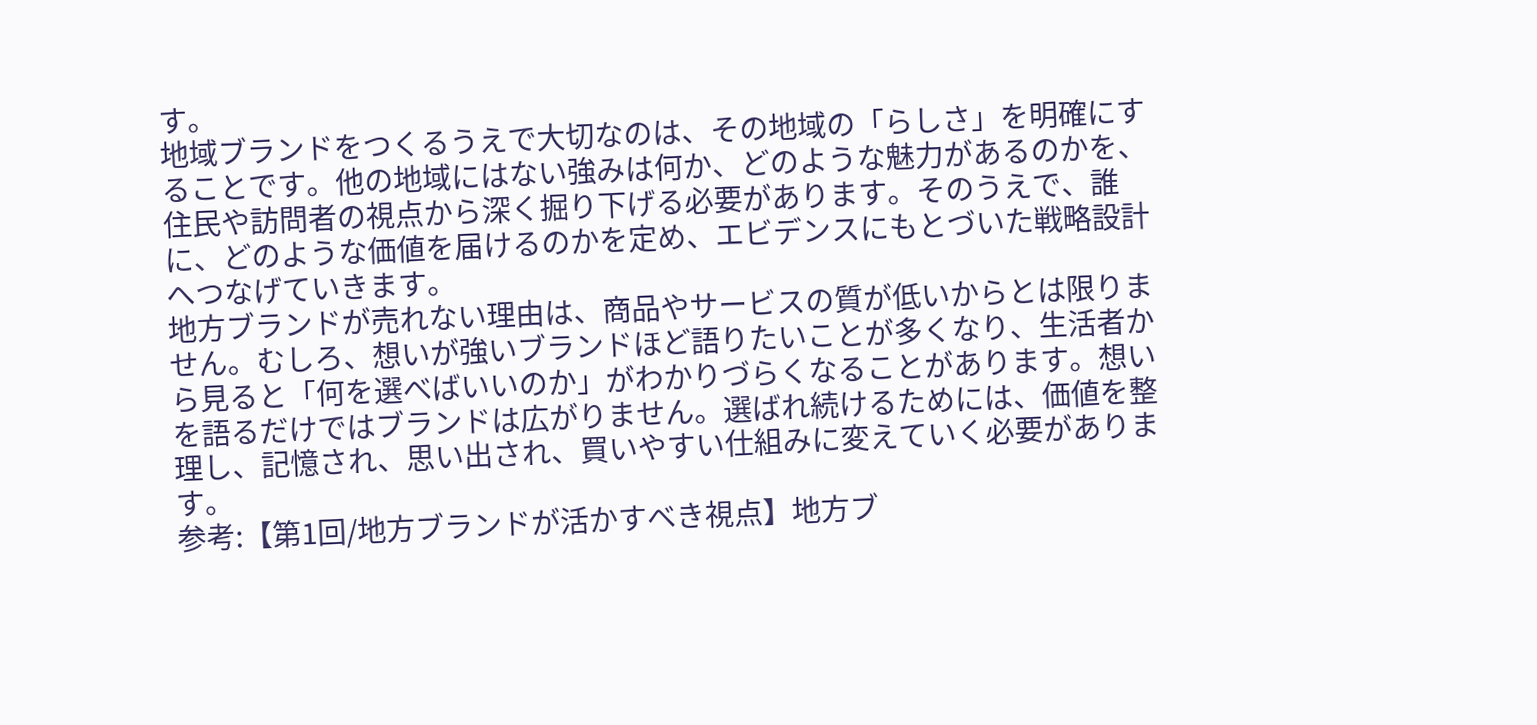す。
地域ブランドをつくるうえで大切なのは、その地域の「らしさ」を明確にすることです。他の地域にはない強みは何か、どのような魅力があるのかを、住民や訪問者の視点から深く掘り下げる必要があります。そのうえで、誰に、どのような価値を届けるのかを定め、エビデンスにもとづいた戦略設計へつなげていきます。
地方ブランドが売れない理由は、商品やサービスの質が低いからとは限りません。むしろ、想いが強いブランドほど語りたいことが多くなり、生活者から見ると「何を選べばいいのか」がわかりづらくなることがあります。想いを語るだけではブランドは広がりません。選ばれ続けるためには、価値を整理し、記憶され、思い出され、買いやすい仕組みに変えていく必要があります。
参考:【第1回/地方ブランドが活かすべき視点】地方ブ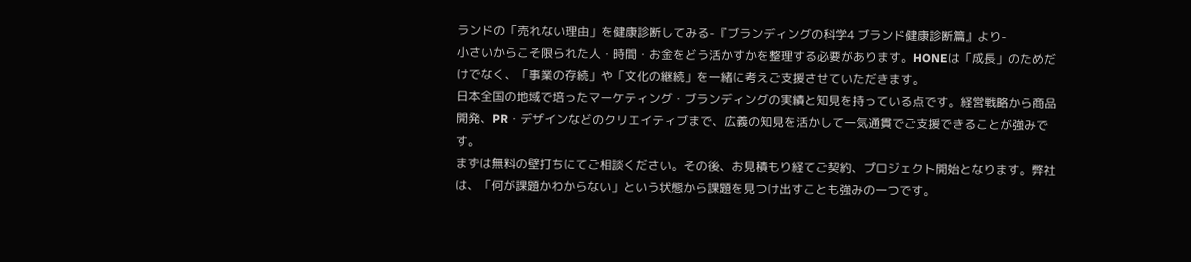ランドの「売れない理由」を健康診断してみる-『ブランディングの科学4 ブランド健康診断篇』より-
小さいからこそ限られた人・時間・お金をどう活かすかを整理する必要があります。HONEは「成長」のためだけでなく、「事業の存続」や「文化の継続」を一緒に考えご支援させていただきます。
日本全国の地域で培ったマーケティング・ブランディングの実績と知見を持っている点です。経営戦略から商品開発、PR・デザインなどのクリエイティブまで、広義の知見を活かして一気通貫でご支援できることが強みです。
まずは無料の壁打ちにてご相談ください。その後、お見積もり経てご契約、プロジェクト開始となります。弊社は、「何が課題かわからない」という状態から課題を見つけ出すことも強みの一つです。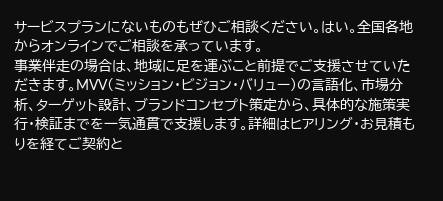サービスプランにないものもぜひご相談ください。はい。全国各地からオンラインでご相談を承っています。
事業伴走の場合は、地域に足を運ぶこと前提でご支援させていただきます。MVV(ミッション・ビジョン・バリュー)の言語化、市場分析、ターゲット設計、ブランドコンセプト策定から、具体的な施策実行・検証までを一気通貫で支援します。詳細はヒアリング・お見積もりを経てご契約と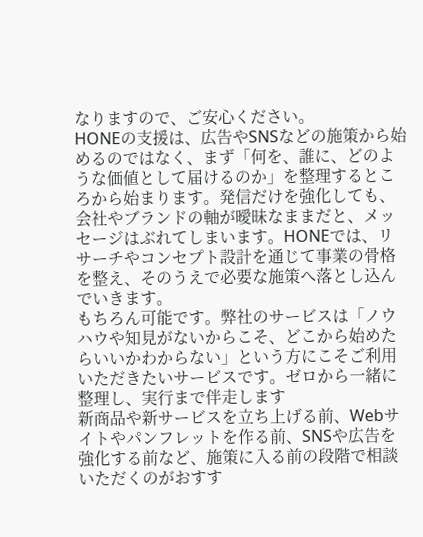なりますので、ご安心ください。
HONEの支援は、広告やSNSなどの施策から始めるのではなく、まず「何を、誰に、どのような価値として届けるのか」を整理するところから始まります。発信だけを強化しても、会社やブランドの軸が曖昧なままだと、メッセージはぶれてしまいます。HONEでは、リサーチやコンセプト設計を通じて事業の骨格を整え、そのうえで必要な施策へ落とし込んでいきます。
もちろん可能です。弊社のサービスは「ノウハウや知見がないからこそ、どこから始めたらいいかわからない」という方にこそご利用いただきたいサービスです。ゼロから一緒に整理し、実行まで伴走します
新商品や新サービスを立ち上げる前、Webサイトやパンフレットを作る前、SNSや広告を強化する前など、施策に入る前の段階で相談いただくのがおすす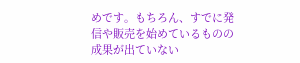めです。もちろん、すでに発信や販売を始めているものの成果が出ていない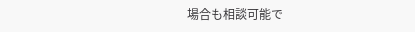場合も相談可能で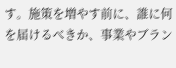す。施策を増やす前に、誰に何を届けるべきか、事業やブラン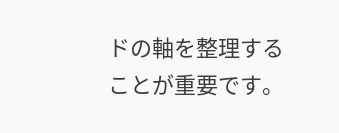ドの軸を整理することが重要です。